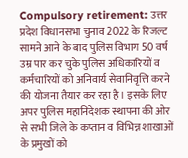Compulsory retirement: उत्तर प्रदेश विधानसभा चुनाव 2022 के रिजल्ट सामने आने के बाद पुलिस विभाग 50 वर्ष उम्र पार कर चुके पुलिस अधिकारियों व कर्मचारियों को अनिवार्य सेवानिवृत्ति करने की योजना तैयार कर रहा है। इसके लिए अपर पुलिस महानिदेशक स्थापना की ओर से सभी जिले के कप्तान व विभिन्न शाखाओं के प्रमुखों को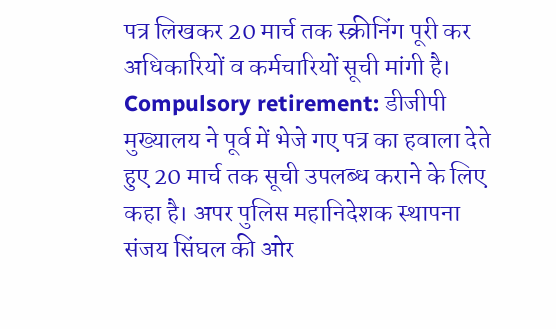पत्र लिखकर 20 मार्च तक स्क्रीनिंग पूरी कर अधिकारियों व कर्मचारियों सूची मांगी है।
Compulsory retirement: डीजीपी मुख्यालय ने पूर्व में भेजे गए पत्र का हवाला देते हुए 20 मार्च तक सूची उपलब्ध कराने के लिए कहा है। अपर पुलिस महानिदेशक स्थापना संजय सिंघल की ओर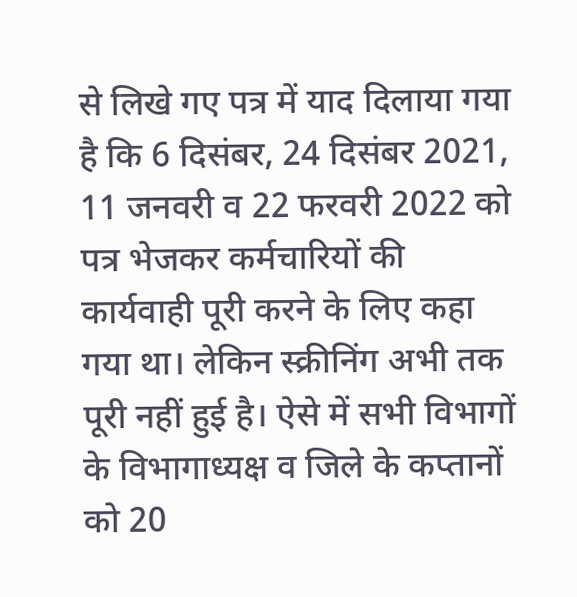से लिखे गए पत्र में याद दिलाया गया है कि 6 दिसंबर, 24 दिसंबर 2021, 11 जनवरी व 22 फरवरी 2022 को पत्र भेजकर कर्मचारियों की कार्यवाही पूरी करने के लिए कहा गया था। लेकिन स्क्रीनिंग अभी तक पूरी नहीं हुई है। ऐसे में सभी विभागों के विभागाध्यक्ष व जिले के कप्तानों को 20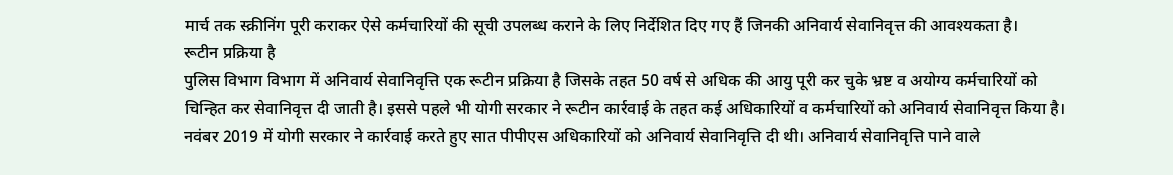मार्च तक स्क्रीनिंग पूरी कराकर ऐसे कर्मचारियों की सूची उपलब्ध कराने के लिए निर्देशित दिए गए हैं जिनकी अनिवार्य सेवानिवृत्त की आवश्यकता है।
रूटीन प्रक्रिया है
पुलिस विभाग विभाग में अनिवार्य सेवानिवृत्ति एक रूटीन प्रक्रिया है जिसके तहत 50 वर्ष से अधिक की आयु पूरी कर चुके भ्रष्ट व अयोग्य कर्मचारियों को चिन्हित कर सेवानिवृत्त दी जाती है। इससे पहले भी योगी सरकार ने रूटीन कार्रवाई के तहत कई अधिकारियों व कर्मचारियों को अनिवार्य सेवानिवृत्त किया है। नवंबर 2019 में योगी सरकार ने कार्रवाई करते हुए सात पीपीएस अधिकारियों को अनिवार्य सेवानिवृत्ति दी थी। अनिवार्य सेवानिवृत्ति पाने वाले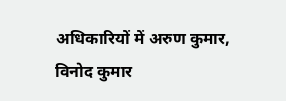अधिकारियों में अरुण कुमार, विनोद कुमार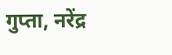गुप्ता, नरेंद्र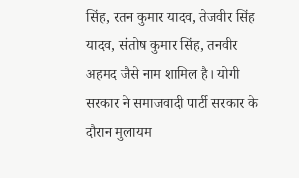सिंह, रतन कुमार यादव, तेजवीर सिंह यादव, संतोष कुमार सिंह, तनवीर अहमद जैसे नाम शामिल है। योगी सरकार ने समाजवादी पार्टी सरकार के दौरान मुलायम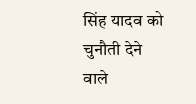सिंह यादव को चुनौती देने वाले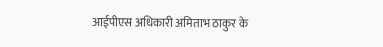आईपीएस अधिकारी अमिताभ ठाकुर के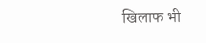खिलाफ भी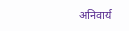अनिवार्य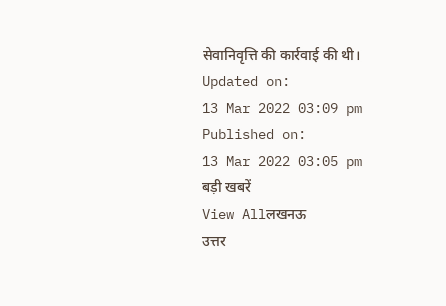सेवानिवृत्ति की कार्रवाई की थी।
Updated on:
13 Mar 2022 03:09 pm
Published on:
13 Mar 2022 03:05 pm
बड़ी खबरें
View Allलखनऊ
उत्तर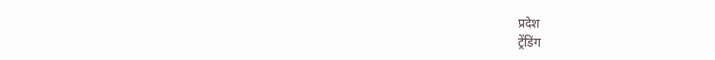प्रदेश
ट्रेंडिंग